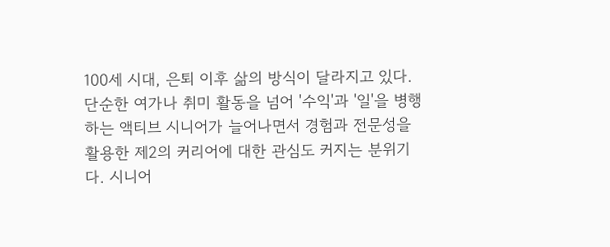100세 시대, 은퇴 이후 삶의 방식이 달라지고 있다. 단순한 여가나 취미 활동을 넘어 '수익'과 '일'을 병행하는 액티브 시니어가 늘어나면서 경험과 전문성을 활용한 제2의 커리어에 대한 관심도 커지는 분위기다. 시니어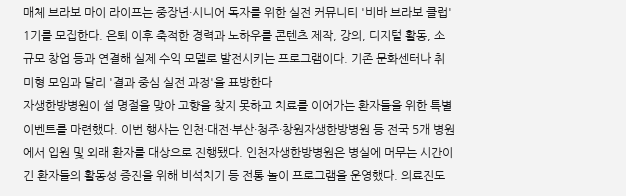매체 브라보 마이 라이프는 중장년·시니어 독자를 위한 실전 커뮤니티 '비바 브라보 클럽' 1기를 모집한다. 은퇴 이후 축적한 경력과 노하우를 콘텐츠 제작, 강의, 디지털 활동, 소규모 창업 등과 연결해 실제 수익 모델로 발전시키는 프로그램이다. 기존 문화센터나 취미형 모임과 달리 '결과 중심 실전 과정'을 표방한다
자생한방병원이 설 명절을 맞아 고향을 찾지 못하고 치료를 이어가는 환자들을 위한 특별 이벤트를 마련했다. 이번 행사는 인천·대전·부산·청주·창원자생한방병원 등 전국 5개 병원에서 입원 및 외래 환자를 대상으로 진행됐다. 인천자생한방병원은 병실에 머무는 시간이 긴 환자들의 활동성 증진을 위해 비석치기 등 전통 놀이 프로그램을 운영했다. 의료진도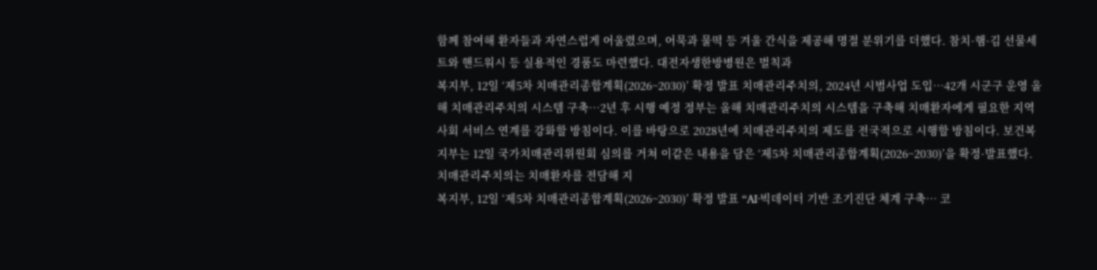함께 참여해 환자들과 자연스럽게 어울렸으며, 어묵과 물떡 등 겨울 간식을 제공해 명절 분위기를 더했다. 참치·햄·김 선물세트와 핸드워시 등 실용적인 경품도 마련했다. 대전자생한방병원은 벌칙과
복지부, 12일 ‘제5차 치매관리종합계획(2026~2030)’ 확정 발표 치매관리주치의, 2024년 시범사업 도입…42개 시군구 운영 올해 치매관리주치의 시스템 구축…2년 후 시행 예정 정부는 올해 치매관리주치의 시스템을 구축해 치매환자에게 필요한 지역사회 서비스 연계를 강화할 방침이다. 이를 바탕으로 2028년에 치매관리주치의 제도를 전국적으로 시행할 방침이다. 보건복지부는 12일 국가치매관리위원회 심의를 거쳐 이같은 내용을 담은 ‘제5차 치매관리종합계획(2026~2030)’을 확정·발표했다. 치매관리주치의는 치매환자를 전담해 지
복지부, 12일 ‘제5차 치매관리종합계획(2026~2030)’ 확정 발표 “AI·빅데이터 기반 조기진단 체계 구축… 코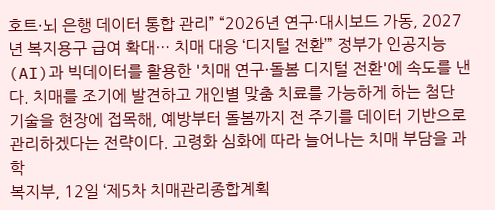호트·뇌 은행 데이터 통합 관리” “2026년 연구·대시보드 가동, 2027년 복지용구 급여 확대… 치매 대응 ‘디지털 전환’” 정부가 인공지능(AI)과 빅데이터를 활용한 '치매 연구·돌봄 디지털 전환'에 속도를 낸다. 치매를 조기에 발견하고 개인별 맞춤 치료를 가능하게 하는 첨단 기술을 현장에 접목해, 예방부터 돌봄까지 전 주기를 데이터 기반으로 관리하겠다는 전략이다. 고령화 심화에 따라 늘어나는 치매 부담을 과학
복지부, 12일 ‘제5차 치매관리종합계획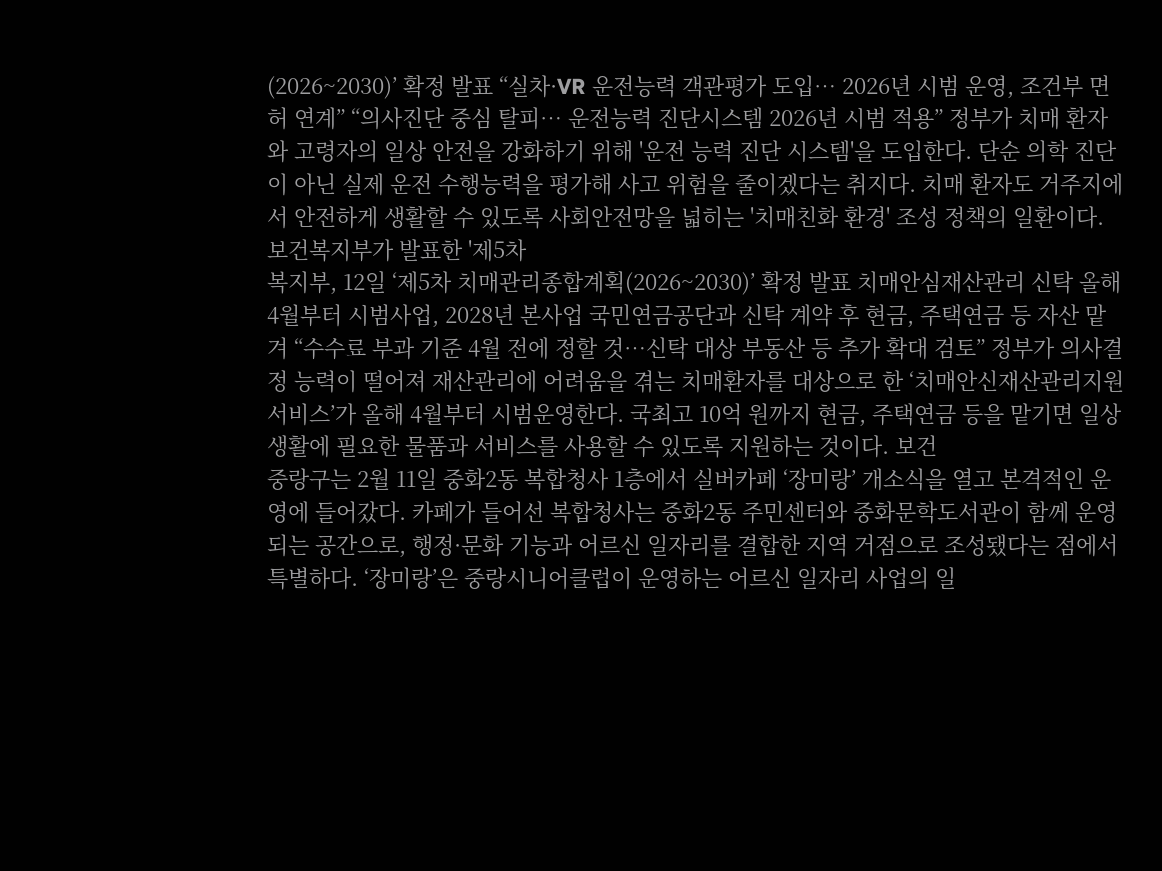(2026~2030)’ 확정 발표 “실차·VR 운전능력 객관평가 도입… 2026년 시범 운영, 조건부 면허 연계” “의사진단 중심 탈피… 운전능력 진단시스템 2026년 시범 적용” 정부가 치매 환자와 고령자의 일상 안전을 강화하기 위해 '운전 능력 진단 시스템'을 도입한다. 단순 의학 진단이 아닌 실제 운전 수행능력을 평가해 사고 위험을 줄이겠다는 취지다. 치매 환자도 거주지에서 안전하게 생활할 수 있도록 사회안전망을 넓히는 '치매친화 환경' 조성 정책의 일환이다. 보건복지부가 발표한 '제5차
복지부, 12일 ‘제5차 치매관리종합계획(2026~2030)’ 확정 발표 치매안심재산관리 신탁 올해 4월부터 시범사업, 2028년 본사업 국민연금공단과 신탁 계약 후 현금, 주택연금 등 자산 맡겨 “수수료 부과 기준 4월 전에 정할 것…신탁 대상 부동산 등 추가 확대 검토” 정부가 의사결정 능력이 떨어져 재산관리에 어려움을 겪는 치매환자를 대상으로 한 ‘치매안신재산관리지원서비스’가 올해 4월부터 시범운영한다. 국최고 10억 원까지 현금, 주택연금 등을 맡기면 일상생활에 필요한 물품과 서비스를 사용할 수 있도록 지원하는 것이다. 보건
중랑구는 2월 11일 중화2동 복합청사 1층에서 실버카페 ‘장미랑’ 개소식을 열고 본격적인 운영에 들어갔다. 카페가 들어선 복합청사는 중화2동 주민센터와 중화문학도서관이 함께 운영되는 공간으로, 행정·문화 기능과 어르신 일자리를 결합한 지역 거점으로 조성됐다는 점에서 특별하다. ‘장미랑’은 중랑시니어클럽이 운영하는 어르신 일자리 사업의 일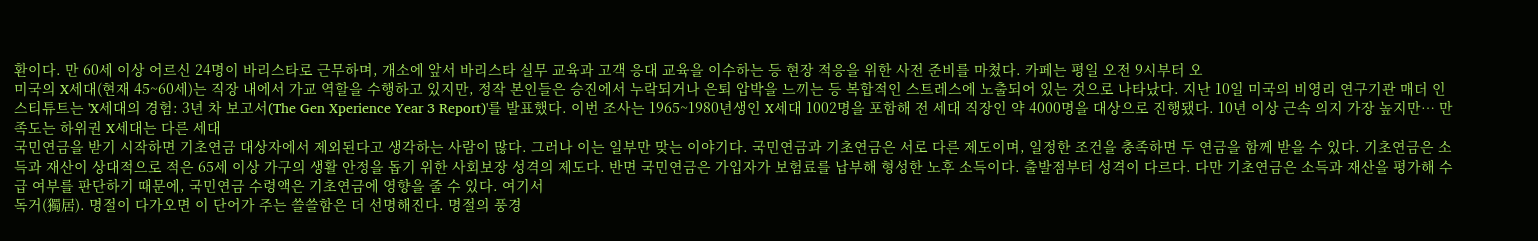환이다. 만 60세 이상 어르신 24명이 바리스타로 근무하며, 개소에 앞서 바리스타 실무 교육과 고객 응대 교육을 이수하는 등 현장 적응을 위한 사전 준비를 마쳤다. 카페는 평일 오전 9시부터 오
미국의 X세대(현재 45~60세)는 직장 내에서 가교 역할을 수행하고 있지만, 정작 본인들은 승진에서 누락되거나 은퇴 압박을 느끼는 등 복합적인 스트레스에 노출되어 있는 것으로 나타났다. 지난 10일 미국의 비영리 연구기관 매더 인스티튜트는 'X세대의 경험: 3년 차 보고서(The Gen Xperience Year 3 Report)'를 발표했다. 이번 조사는 1965~1980년생인 X세대 1002명을 포함해 전 세대 직장인 약 4000명을 대상으로 진행됐다. 10년 이상 근속 의지 가장 높지만… 만족도는 하위권 X세대는 다른 세대
국민연금을 받기 시작하면 기초연금 대상자에서 제외된다고 생각하는 사람이 많다. 그러나 이는 일부만 맞는 이야기다. 국민연금과 기초연금은 서로 다른 제도이며, 일정한 조건을 충족하면 두 연금을 함께 받을 수 있다. 기초연금은 소득과 재산이 상대적으로 적은 65세 이상 가구의 생활 안정을 돕기 위한 사회보장 성격의 제도다. 반면 국민연금은 가입자가 보험료를 납부해 형성한 노후 소득이다. 출발점부터 성격이 다르다. 다만 기초연금은 소득과 재산을 평가해 수급 여부를 판단하기 때문에, 국민연금 수령액은 기초연금에 영향을 줄 수 있다. 여기서
독거(獨居). 명절이 다가오면 이 단어가 주는 쓸쓸함은 더 선명해진다. 명절의 풍경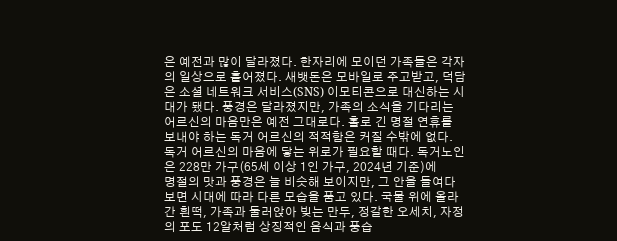은 예전과 많이 달라졌다. 한자리에 모이던 가족들은 각자의 일상으로 흩어졌다. 새뱃돈은 모바일로 주고받고, 덕담은 소셜 네트워크 서비스(SNS) 이모티콘으로 대신하는 시대가 됐다. 풍경은 달라졌지만, 가족의 소식을 기다리는 어르신의 마음만은 예전 그대로다. 홀로 긴 명절 연휴를 보내야 하는 독거 어르신의 적적함은 커질 수밖에 없다. 독거 어르신의 마음에 닿는 위로가 필요할 때다. 독거노인은 228만 가구(65세 이상 1인 가구, 2024년 기준)에
명절의 맛과 풍경은 늘 비슷해 보이지만, 그 안을 들여다보면 시대에 따라 다른 모습을 품고 있다. 국물 위에 올라간 흰떡, 가족과 둘러앉아 빚는 만두, 정갈한 오세치, 자정의 포도 12알처럼 상징적인 음식과 풍습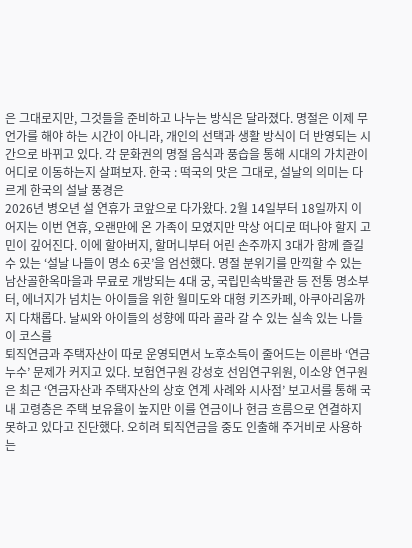은 그대로지만, 그것들을 준비하고 나누는 방식은 달라졌다. 명절은 이제 무언가를 해야 하는 시간이 아니라, 개인의 선택과 생활 방식이 더 반영되는 시간으로 바뀌고 있다. 각 문화권의 명절 음식과 풍습을 통해 시대의 가치관이 어디로 이동하는지 살펴보자. 한국 : 떡국의 맛은 그대로, 설날의 의미는 다르게 한국의 설날 풍경은
2026년 병오년 설 연휴가 코앞으로 다가왔다. 2월 14일부터 18일까지 이어지는 이번 연휴, 오랜만에 온 가족이 모였지만 막상 어디로 떠나야 할지 고민이 깊어진다. 이에 할아버지, 할머니부터 어린 손주까지 3대가 함께 즐길 수 있는 ‘설날 나들이 명소 6곳’을 엄선했다. 명절 분위기를 만끽할 수 있는 남산골한옥마을과 무료로 개방되는 4대 궁, 국립민속박물관 등 전통 명소부터, 에너지가 넘치는 아이들을 위한 월미도와 대형 키즈카페, 아쿠아리움까지 다채롭다. 날씨와 아이들의 성향에 따라 골라 갈 수 있는 실속 있는 나들이 코스를
퇴직연금과 주택자산이 따로 운영되면서 노후소득이 줄어드는 이른바 ‘연금 누수’ 문제가 커지고 있다. 보험연구원 강성호 선임연구위원, 이소양 연구원은 최근 ‘연금자산과 주택자산의 상호 연계 사례와 시사점’ 보고서를 통해 국내 고령층은 주택 보유율이 높지만 이를 연금이나 현금 흐름으로 연결하지 못하고 있다고 진단했다. 오히려 퇴직연금을 중도 인출해 주거비로 사용하는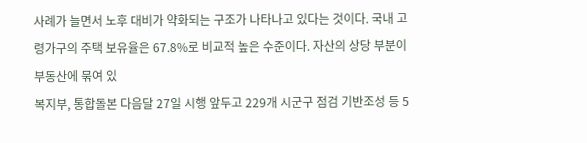사례가 늘면서 노후 대비가 약화되는 구조가 나타나고 있다는 것이다. 국내 고령가구의 주택 보유율은 67.8%로 비교적 높은 수준이다. 자산의 상당 부분이 부동산에 묶여 있
복지부, 통합돌본 다음달 27일 시행 앞두고 229개 시군구 점검 기반조성 등 5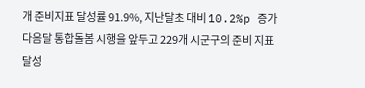개 준비지표 달성률 91.9%, 지난달초 대비 10.2%p 증가 다음달 통합돌봄 시행을 앞두고 229개 시군구의 준비 지표 달성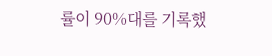률이 90%대를 기록했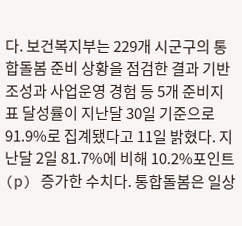다. 보건복지부는 229개 시군구의 통합돌봄 준비 상황을 점검한 결과 기반조성과 사업운영 경험 등 5개 준비지표 달성률이 지난달 30일 기준으로 91.9%로 집계됐다고 11일 밝혔다. 지난달 2일 81.7%에 비해 10.2%포인트(p) 증가한 수치다. 통합돌봄은 일상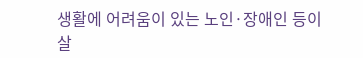생활에 어려움이 있는 노인·장애인 등이 살